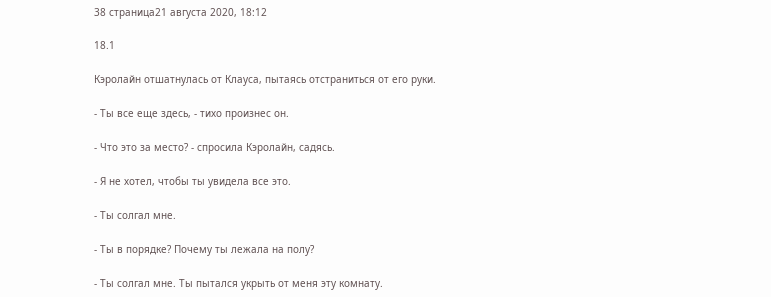38 страница21 августа 2020, 18:12

18.1

Кэролайн отшатнулась от Клауса, пытаясь отстраниться от его руки.

- Ты все еще здесь, - тихо произнес он.

- Что это за место? - спросила Кэролайн, садясь.

- Я не хотел, чтобы ты увидела все это.

- Ты солгал мне.

- Ты в порядке? Почему ты лежала на полу?

- Ты солгал мне. Ты пытался укрыть от меня эту комнату.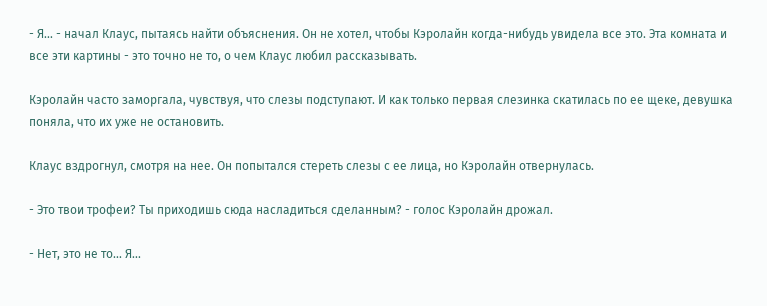- Я... - начал Клаус, пытаясь найти объяснения. Он не хотел, чтобы Кэролайн когда-нибудь увидела все это. Эта комната и все эти картины - это точно не то, о чем Клаус любил рассказывать.

Кэролайн часто заморгала, чувствуя, что слезы подступают. И как только первая слезинка скатилась по ее щеке, девушка поняла, что их уже не остановить.

Клаус вздрогнул, смотря на нее. Он попытался стереть слезы с ее лица, но Кэролайн отвернулась.

- Это твои трофеи? Ты приходишь сюда насладиться сделанным? - голос Кэролайн дрожал.

- Нет, это не то... Я...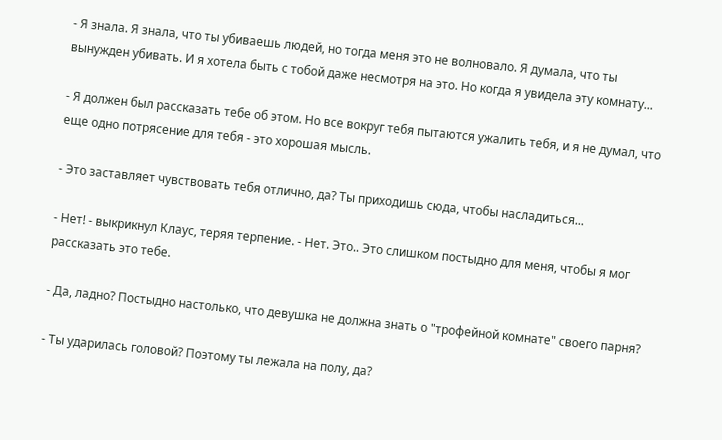- Я знала. Я знала, что ты убиваешь людей, но тогда меня это не волновало. Я думала, что ты вынужден убивать. И я хотела быть с тобой даже несмотря на это. Но когда я увидела эту комнату...

- Я должен был рассказать тебе об этом. Но все вокруг тебя пытаются ужалить тебя, и я не думал, что еще одно потрясение для тебя - это хорошая мысль.

- Это заставляет чувствовать тебя отлично, да? Ты приходишь сюда, чтобы насладиться...

- Нет! - выкрикнул Клаус, теряя терпение. - Нет. Это.. Это слишком постыдно для меня, чтобы я мог рассказать это тебе.

- Да, ладно? Постыдно настолько, что девушка не должна знать о "трофейной комнате" своего парня?

- Ты ударилась головой? Поэтому ты лежала на полу, да?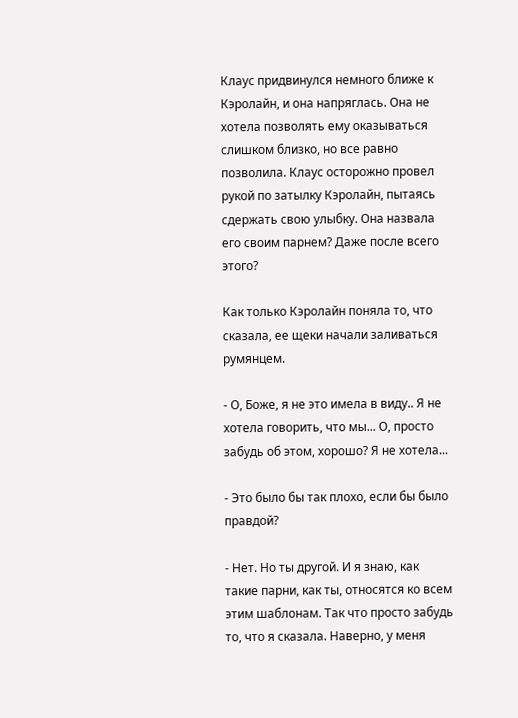Клаус придвинулся немного ближе к Кэролайн, и она напряглась. Она не хотела позволять ему оказываться слишком близко, но все равно позволила. Клаус осторожно провел рукой по затылку Кэролайн, пытаясь сдержать свою улыбку. Она назвала его своим парнем? Даже после всего этого?

Как только Кэролайн поняла то, что сказала, ее щеки начали заливаться румянцем.

- О, Боже, я не это имела в виду.. Я не хотела говорить, что мы... О, просто забудь об этом, хорошо? Я не хотела...

- Это было бы так плохо, если бы было правдой?

- Нет. Но ты другой. И я знаю, как такие парни, как ты, относятся ко всем этим шаблонам. Так что просто забудь то, что я сказала. Наверно, у меня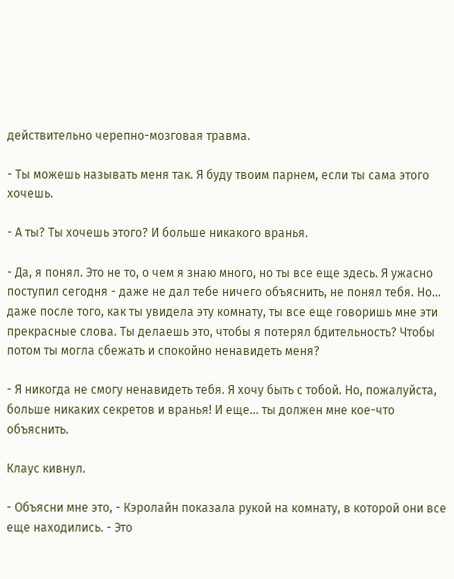действительно черепно-мозговая травма.

- Ты можешь называть меня так. Я буду твоим парнем, если ты сама этого хочешь.

- А ты? Ты хочешь этого? И больше никакого вранья.

- Да, я понял. Это не то, о чем я знаю много, но ты все еще здесь. Я ужасно поступил сегодня - даже не дал тебе ничего объяснить, не понял тебя. Но... даже после того, как ты увидела эту комнату, ты все еще говоришь мне эти прекрасные слова. Ты делаешь это, чтобы я потерял бдительность? Чтобы потом ты могла сбежать и спокойно ненавидеть меня?

- Я никогда не смогу ненавидеть тебя. Я хочу быть с тобой. Но, пожалуйста, больше никаких секретов и вранья! И еще... ты должен мне кое-что объяснить.

Клаус кивнул.

- Объясни мне это, - Кэролайн показала рукой на комнату, в которой они все еще находились. - Это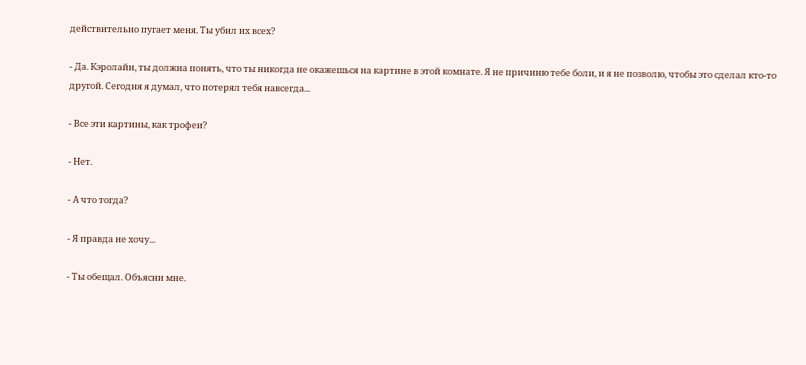действительно пугает меня. Ты убил их всех?

- Да. Кэролайн, ты должна понять, что ты никогда не окажешься на картине в этой комнате. Я не причиню тебе боли, и я не позволю, чтобы это сделал кто-то другой. Сегодня я думал, что потерял тебя навсегда...

- Все эти картины, как трофеи?

- Нет.

- А что тогда?

- Я правда не хочу...

- Ты обещал. Объясни мне.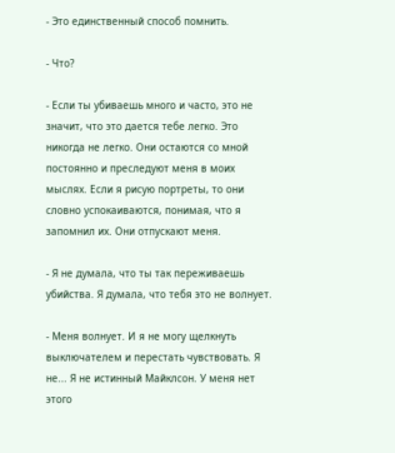- Это единственный способ помнить.

- Что?

- Если ты убиваешь много и часто, это не значит, что это дается тебе легко. Это никогда не легко. Они остаются со мной постоянно и преследуют меня в моих мыслях. Если я рисую портреты, то они словно успокаиваются, понимая, что я запомнил их. Они отпускают меня.

- Я не думала, что ты так переживаешь убийства. Я думала, что тебя это не волнует.

- Меня волнует. И я не могу щелкнуть выключателем и перестать чувствовать. Я не... Я не истинный Майклсон. У меня нет этого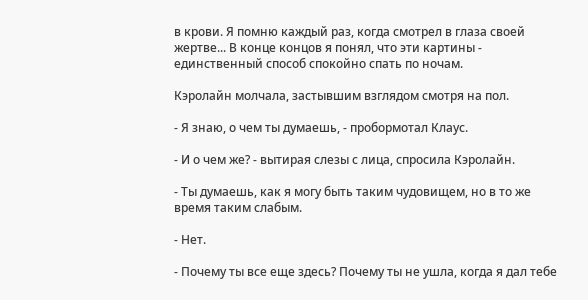в крови. Я помню каждый раз, когда смотрел в глаза своей жертве... В конце концов я понял, что эти картины - единственный способ спокойно спать по ночам.

Кэролайн молчала, застывшим взглядом смотря на пол.

- Я знаю, о чем ты думаешь, - пробормотал Клаус.

- И о чем же? - вытирая слезы с лица, спросила Кэролайн.

- Ты думаешь, как я могу быть таким чудовищем, но в то же время таким слабым.

- Нет.

- Почему ты все еще здесь? Почему ты не ушла, когда я дал тебе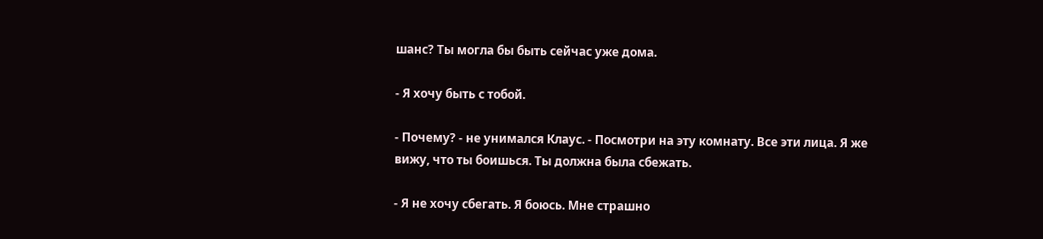шанс? Ты могла бы быть сейчас уже дома.

- Я хочу быть с тобой.

- Почему? - не унимался Клаус. - Посмотри на эту комнату. Все эти лица. Я же вижу, что ты боишься. Ты должна была сбежать.

- Я не хочу сбегать. Я боюсь. Мне страшно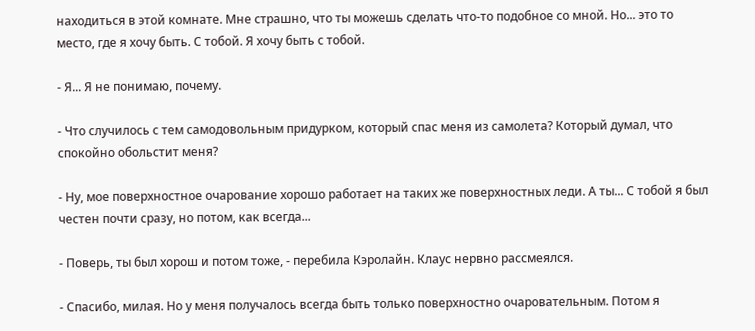находиться в этой комнате. Мне страшно, что ты можешь сделать что-то подобное со мной. Но... это то место, где я хочу быть. С тобой. Я хочу быть с тобой.

- Я... Я не понимаю, почему.

- Что случилось с тем самодовольным придурком, который спас меня из самолета? Который думал, что спокойно обольстит меня?

- Ну, мое поверхностное очарование хорошо работает на таких же поверхностных леди. А ты... С тобой я был честен почти сразу, но потом, как всегда...

- Поверь, ты был хорош и потом тоже, - перебила Кэролайн. Клаус нервно рассмеялся.

- Спасибо, милая. Но у меня получалось всегда быть только поверхностно очаровательным. Потом я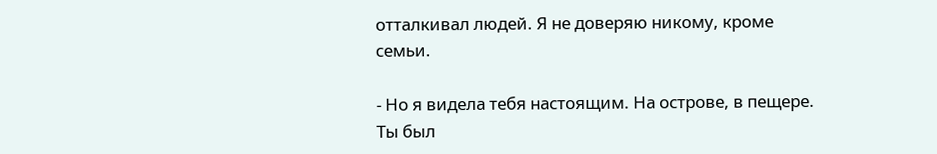отталкивал людей. Я не доверяю никому, кроме семьи.

- Но я видела тебя настоящим. На острове, в пещере. Ты был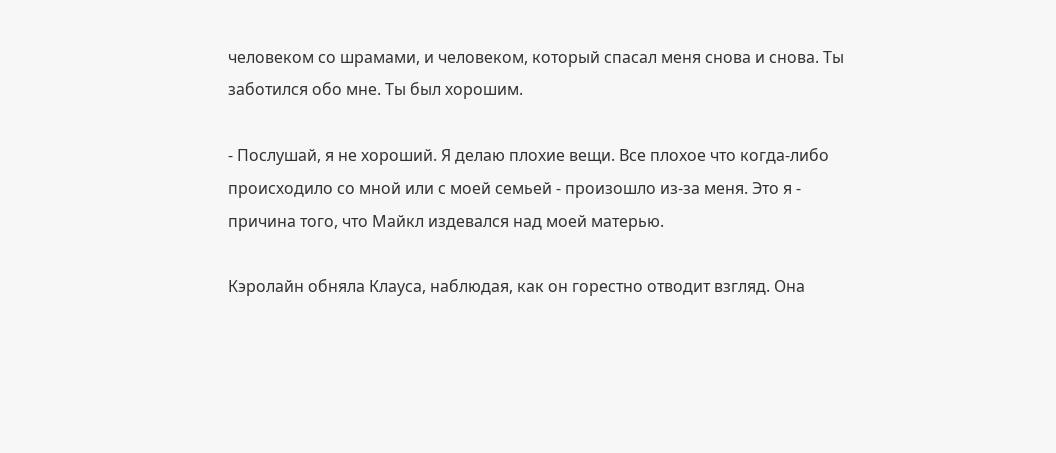человеком со шрамами, и человеком, который спасал меня снова и снова. Ты заботился обо мне. Ты был хорошим.

- Послушай, я не хороший. Я делаю плохие вещи. Все плохое что когда-либо происходило со мной или с моей семьей - произошло из-за меня. Это я - причина того, что Майкл издевался над моей матерью.

Кэролайн обняла Клауса, наблюдая, как он горестно отводит взгляд. Она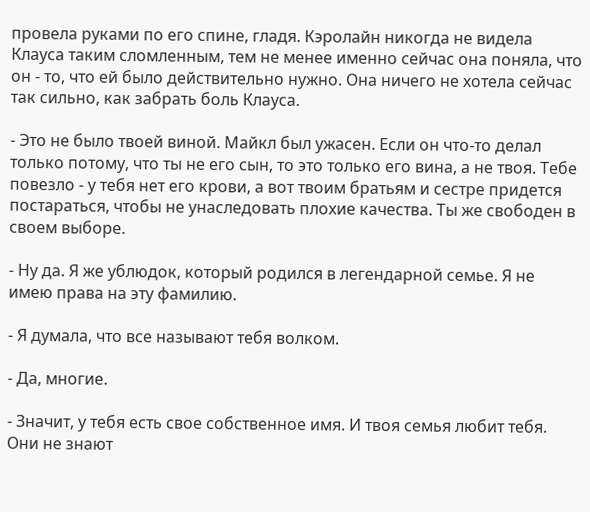провела руками по его спине, гладя. Кэролайн никогда не видела Клауса таким сломленным, тем не менее именно сейчас она поняла, что он - то, что ей было действительно нужно. Она ничего не хотела сейчас так сильно, как забрать боль Клауса.

- Это не было твоей виной. Майкл был ужасен. Если он что-то делал только потому, что ты не его сын, то это только его вина, а не твоя. Тебе повезло - у тебя нет его крови, а вот твоим братьям и сестре придется постараться, чтобы не унаследовать плохие качества. Ты же свободен в своем выборе.

- Ну да. Я же ублюдок, который родился в легендарной семье. Я не имею права на эту фамилию.

- Я думала, что все называют тебя волком.

- Да, многие.

- Значит, у тебя есть свое собственное имя. И твоя семья любит тебя. Они не знают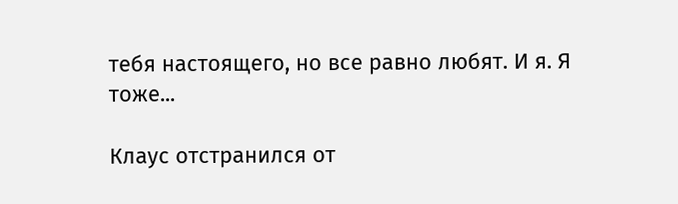тебя настоящего, но все равно любят. И я. Я тоже...

Клаус отстранился от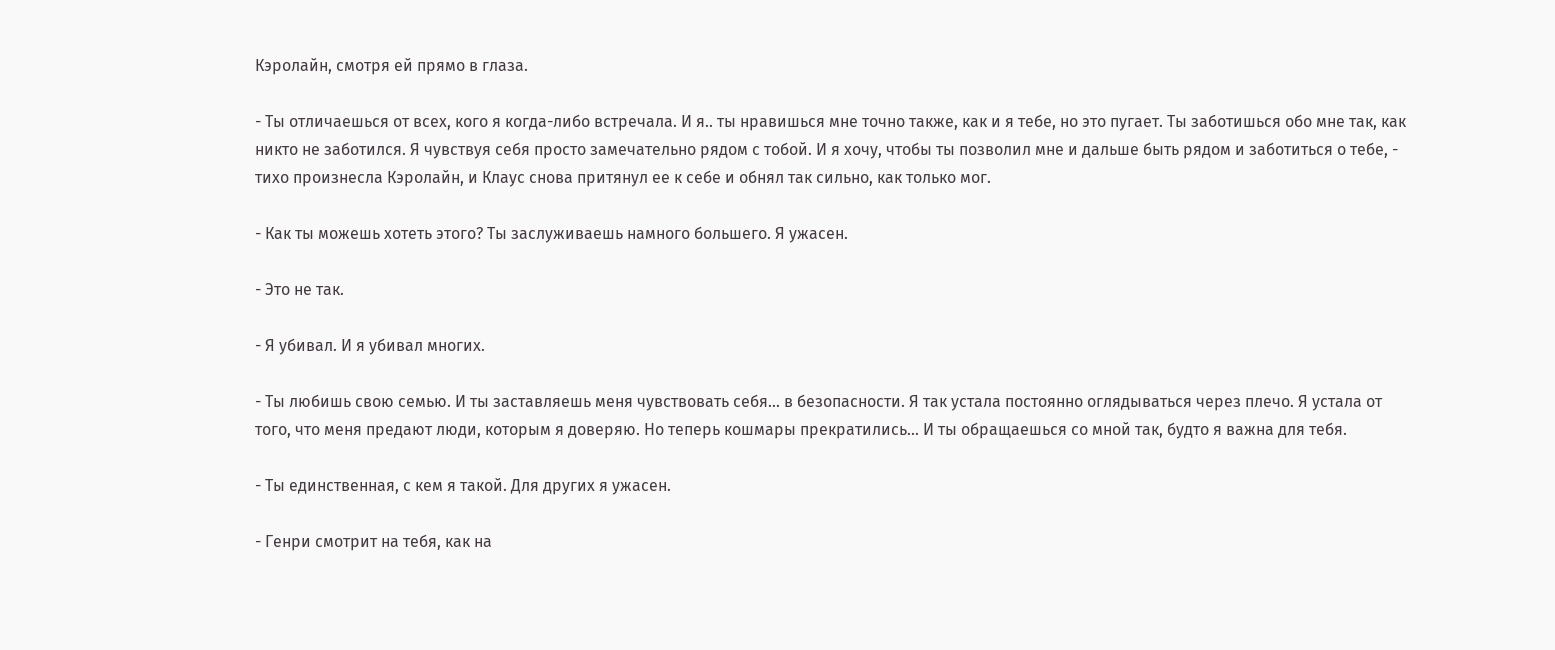Кэролайн, смотря ей прямо в глаза.

- Ты отличаешься от всех, кого я когда-либо встречала. И я.. ты нравишься мне точно также, как и я тебе, но это пугает. Ты заботишься обо мне так, как никто не заботился. Я чувствуя себя просто замечательно рядом с тобой. И я хочу, чтобы ты позволил мне и дальше быть рядом и заботиться о тебе, - тихо произнесла Кэролайн, и Клаус снова притянул ее к себе и обнял так сильно, как только мог.

- Как ты можешь хотеть этого? Ты заслуживаешь намного большего. Я ужасен.

- Это не так.

- Я убивал. И я убивал многих.

- Ты любишь свою семью. И ты заставляешь меня чувствовать себя... в безопасности. Я так устала постоянно оглядываться через плечо. Я устала от того, что меня предают люди, которым я доверяю. Но теперь кошмары прекратились... И ты обращаешься со мной так, будто я важна для тебя.

- Ты единственная, с кем я такой. Для других я ужасен.

- Генри смотрит на тебя, как на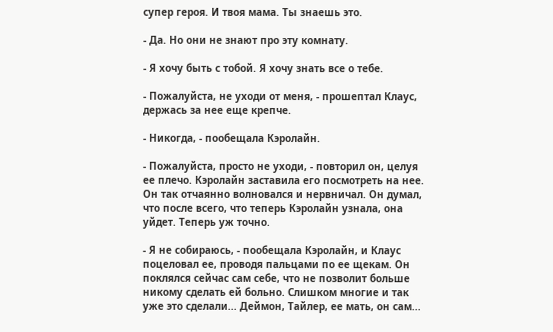супер героя. И твоя мама. Ты знаешь это.

- Да. Но они не знают про эту комнату.

- Я хочу быть с тобой. Я хочу знать все о тебе.

- Пожалуйста, не уходи от меня, - прошептал Клаус, держась за нее еще крепче.

- Никогда, - пообещала Кэролайн.

- Пожалуйста, просто не уходи, - повторил он, целуя ее плечо. Кэролайн заставила его посмотреть на нее. Он так отчаянно волновался и нервничал. Он думал, что после всего, что теперь Кэролайн узнала, она уйдет. Теперь уж точно.

- Я не собираюсь, - пообещала Кэролайн, и Клаус поцеловал ее, проводя пальцами по ее щекам. Он поклялся сейчас сам себе, что не позволит больше никому сделать ей больно. Слишком многие и так уже это сделали... Деймон, Тайлер, ее мать, он сам...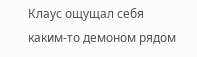Клаус ощущал себя каким-то демоном рядом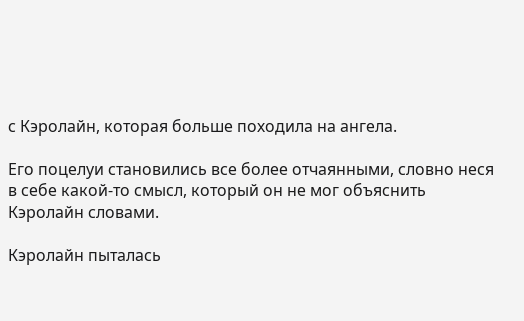с Кэролайн, которая больше походила на ангела.

Его поцелуи становились все более отчаянными, словно неся в себе какой-то смысл, который он не мог объяснить Кэролайн словами.

Кэролайн пыталась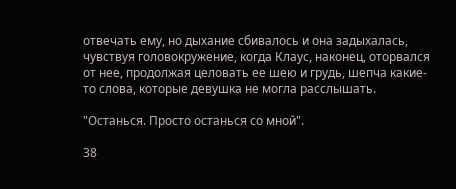отвечать ему, но дыхание сбивалось и она задыхалась, чувствуя головокружение, когда Клаус, наконец, оторвался от нее, продолжая целовать ее шею и грудь, шепча какие-то слова, которые девушка не могла расслышать.

"Останься. Просто останься со мной".

38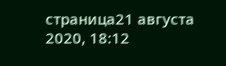страница21 августа 2020, 18:12